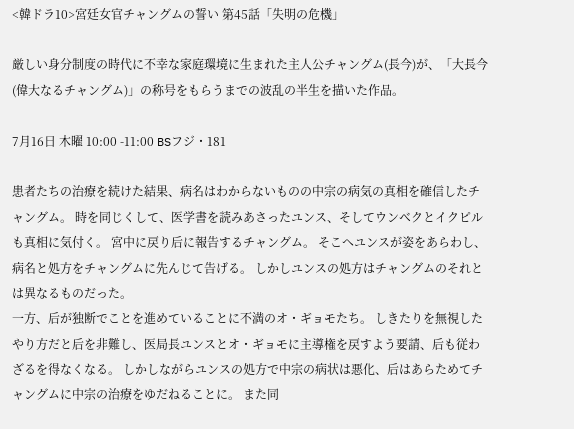<韓ドラ10>宮廷女官チャングムの誓い 第45話「失明の危機」

厳しい身分制度の時代に不幸な家庭環境に生まれた主人公チャングム(長今)が、「大長今(偉大なるチャングム)」の称号をもらうまでの波乱の半生を描いた作品。

7月16日 木曜 10:00 -11:00 BSフジ・181

患者たちの治療を続けた結果、病名はわからないものの中宗の病気の真相を確信したチャングム。 時を同じくして、医学書を読みあさったユンス、そしてウンベクとイクピルも真相に気付く。 宮中に戻り后に報告するチャングム。 そこへユンスが姿をあらわし、病名と処方をチャングムに先んじて告げる。 しかしユンスの処方はチャングムのそれとは異なるものだった。
一方、后が独断でことを進めていることに不満のオ・ギョモたち。 しきたりを無視したやり方だと后を非難し、医局長ユンスとオ・ギョモに主導権を戻すよう要請、后も従わざるを得なくなる。 しかしながらユンスの処方で中宗の病状は悪化、后はあらためてチャングムに中宗の治療をゆだねることに。 また同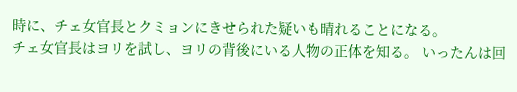時に、チェ女官長とクミョンにきせられた疑いも晴れることになる。
チェ女官長はヨリを試し、ヨリの背後にいる人物の正体を知る。 いったんは回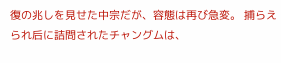復の兆しを見せた中宗だが、容態は再び急変。 捕らえられ后に詰問されたチャングムは、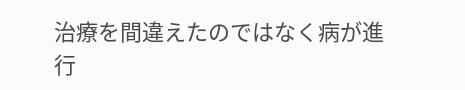治療を間違えたのではなく病が進行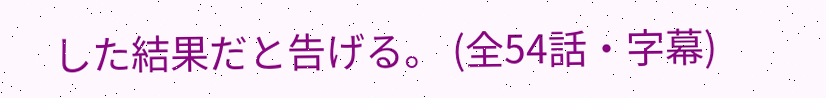した結果だと告げる。 (全54話・字幕)